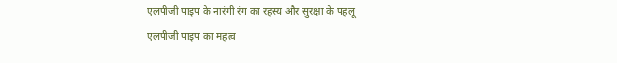एलपीजी पाइप के नारंगी रंग का रहस्य और सुरक्षा के पहलू
एलपीजी पाइप का महत्व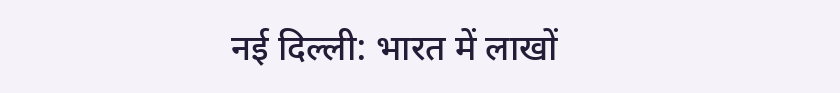नई दिल्ली: भारत में लाखों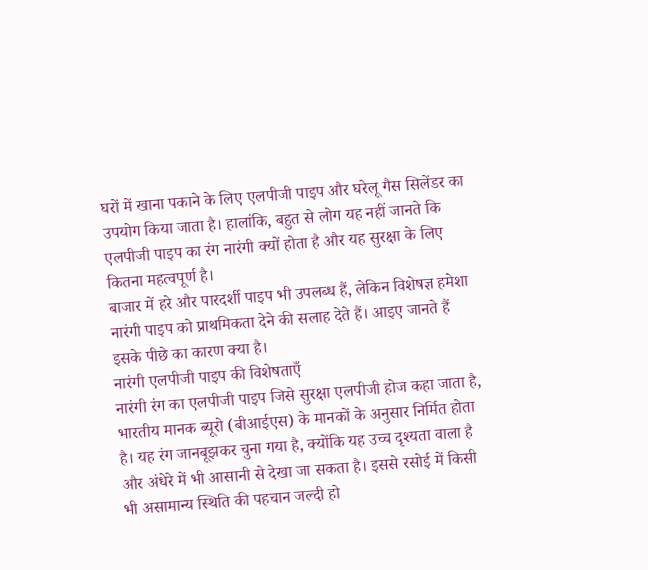घरों में खाना पकाने के लिए एलपीजी पाइप और घरेलू गैस सिलेंडर का उपयोग किया जाता है। हालांकि, बहुत से लोग यह नहीं जानते कि एलपीजी पाइप का रंग नारंगी क्यों होता है और यह सुरक्षा के लिए कितना महत्वपूर्ण है।
बाजार में हरे और पारदर्शी पाइप भी उपलब्ध हैं, लेकिन विशेषज्ञ हमेशा नारंगी पाइप को प्राथमिकता देने की सलाह देते हैं। आइए जानते हैं इसके पीछे का कारण क्या है।
नारंगी एलपीजी पाइप की विशेषताएँ
नारंगी रंग का एलपीजी पाइप जिसे सुरक्षा एलपीजी होज कहा जाता है, भारतीय मानक ब्यूरो (बीआईएस) के मानकों के अनुसार निर्मित होता है। यह रंग जानबूझकर चुना गया है, क्योंकि यह उच्च दृश्यता वाला है और अंधेरे में भी आसानी से देखा जा सकता है। इससे रसोई में किसी भी असामान्य स्थिति की पहचान जल्दी हो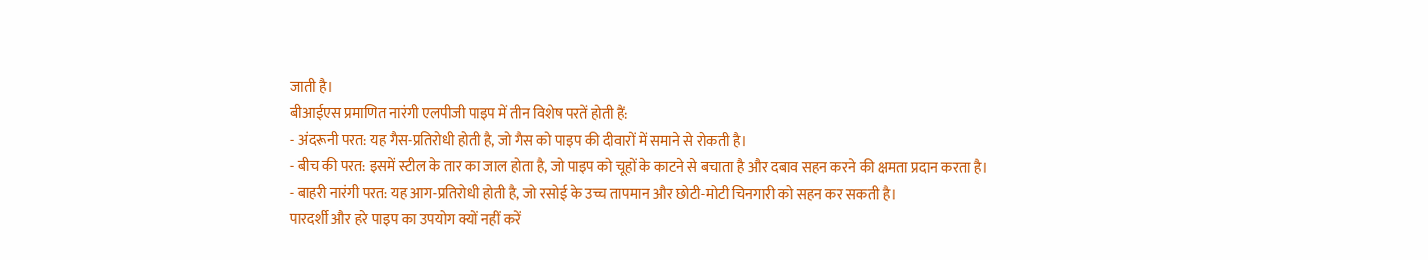जाती है।
बीआईएस प्रमाणित नारंगी एलपीजी पाइप में तीन विशेष परतें होती हैं:
- अंदरूनी परत: यह गैस-प्रतिरोधी होती है, जो गैस को पाइप की दीवारों में समाने से रोकती है।
- बीच की परत: इसमें स्टील के तार का जाल होता है, जो पाइप को चूहों के काटने से बचाता है और दबाव सहन करने की क्षमता प्रदान करता है।
- बाहरी नारंगी परत: यह आग-प्रतिरोधी होती है, जो रसोई के उच्च तापमान और छोटी-मोटी चिनगारी को सहन कर सकती है।
पारदर्शी और हरे पाइप का उपयोग क्यों नहीं करें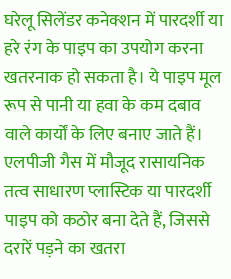घरेलू सिलेंडर कनेक्शन में पारदर्शी या हरे रंग के पाइप का उपयोग करना खतरनाक हो सकता है। ये पाइप मूल रूप से पानी या हवा के कम दबाव वाले कार्यों के लिए बनाए जाते हैं। एलपीजी गैस में मौजूद रासायनिक तत्व साधारण प्लास्टिक या पारदर्शी पाइप को कठोर बना देते हैं, जिससे दरारें पड़ने का खतरा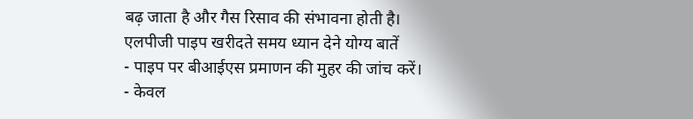बढ़ जाता है और गैस रिसाव की संभावना होती है।
एलपीजी पाइप खरीदते समय ध्यान देने योग्य बातें
- पाइप पर बीआईएस प्रमाणन की मुहर की जांच करें।
- केवल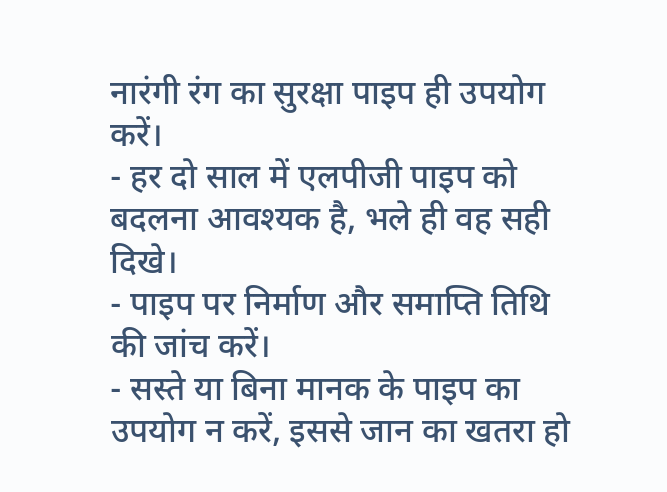नारंगी रंग का सुरक्षा पाइप ही उपयोग करें।
- हर दो साल में एलपीजी पाइप को बदलना आवश्यक है, भले ही वह सही दिखे।
- पाइप पर निर्माण और समाप्ति तिथि की जांच करें।
- सस्ते या बिना मानक के पाइप का उपयोग न करें, इससे जान का खतरा हो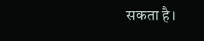सकता है।